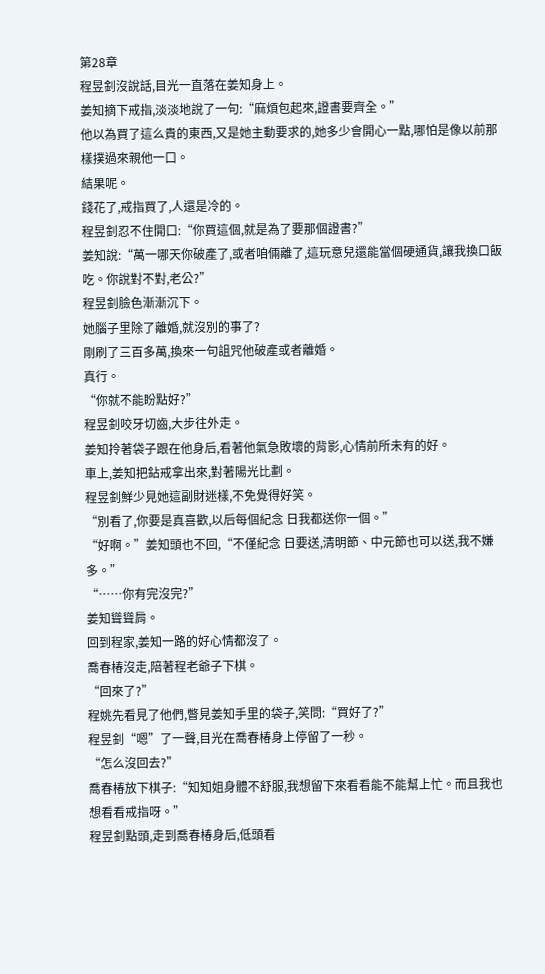第28章
程昱釗沒說話,目光一直落在姜知身上。
姜知摘下戒指,淡淡地說了一句:“麻煩包起來,證書要齊全。”
他以為買了這么貴的東西,又是她主動要求的,她多少會開心一點,哪怕是像以前那樣撲過來親他一口。
結果呢。
錢花了,戒指買了,人還是冷的。
程昱釗忍不住開口:“你買這個,就是為了要那個證書?”
姜知說:“萬一哪天你破產了,或者咱倆離了,這玩意兒還能當個硬通貨,讓我換口飯吃。你說對不對,老公?”
程昱釗臉色漸漸沉下。
她腦子里除了離婚,就沒別的事了?
剛刷了三百多萬,換來一句詛咒他破產或者離婚。
真行。
“你就不能盼點好?”
程昱釗咬牙切齒,大步往外走。
姜知拎著袋子跟在他身后,看著他氣急敗壞的背影,心情前所未有的好。
車上,姜知把鉆戒拿出來,對著陽光比劃。
程昱釗鮮少見她這副財迷樣,不免覺得好笑。
“別看了,你要是真喜歡,以后每個紀念 日我都送你一個。”
“好啊。”姜知頭也不回,“不僅紀念 日要送,清明節、中元節也可以送,我不嫌多。”
“……你有完沒完?”
姜知聳聳肩。
回到程家,姜知一路的好心情都沒了。
喬春椿沒走,陪著程老爺子下棋。
“回來了?”
程姚先看見了他們,瞥見姜知手里的袋子,笑問:“買好了?”
程昱釗“嗯”了一聲,目光在喬春椿身上停留了一秒。
“怎么沒回去?”
喬春椿放下棋子:“知知姐身體不舒服,我想留下來看看能不能幫上忙。而且我也想看看戒指呀。”
程昱釗點頭,走到喬春椿身后,低頭看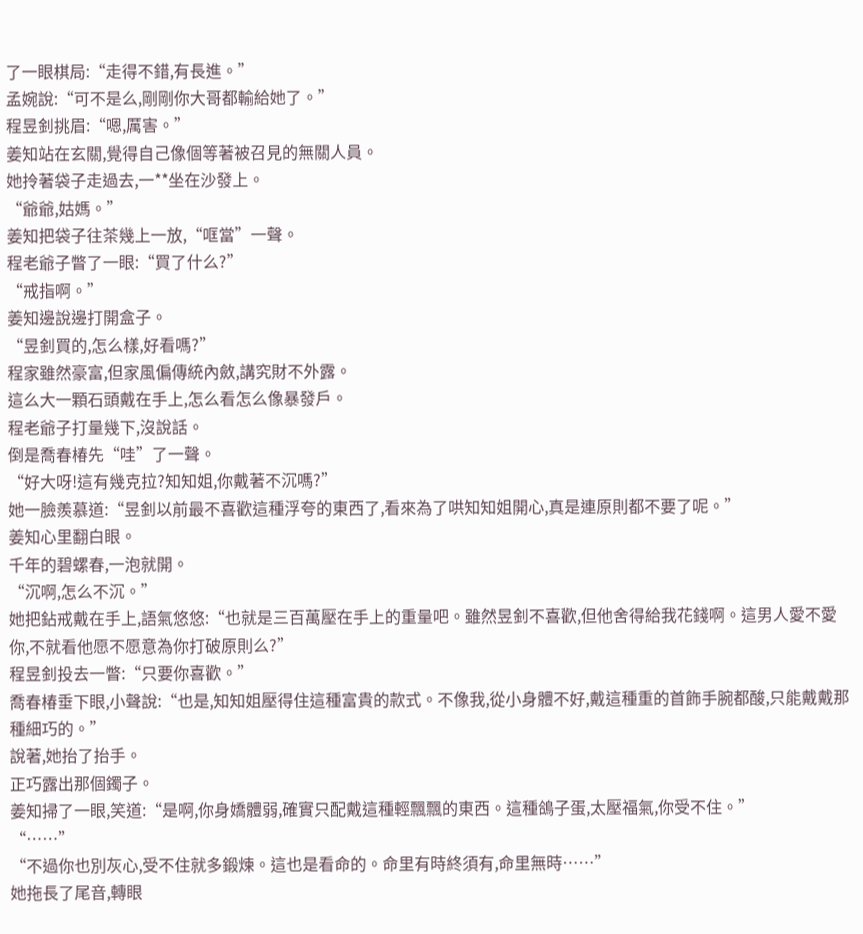了一眼棋局:“走得不錯,有長進。”
孟婉說:“可不是么,剛剛你大哥都輸給她了。”
程昱釗挑眉:“嗯,厲害。”
姜知站在玄關,覺得自己像個等著被召見的無關人員。
她拎著袋子走過去,一**坐在沙發上。
“爺爺,姑媽。”
姜知把袋子往茶幾上一放,“哐當”一聲。
程老爺子瞥了一眼:“買了什么?”
“戒指啊。”
姜知邊說邊打開盒子。
“昱釗買的,怎么樣,好看嗎?”
程家雖然豪富,但家風偏傳統內斂,講究財不外露。
這么大一顆石頭戴在手上,怎么看怎么像暴發戶。
程老爺子打量幾下,沒說話。
倒是喬春椿先“哇”了一聲。
“好大呀!這有幾克拉?知知姐,你戴著不沉嗎?”
她一臉羨慕道:“昱釗以前最不喜歡這種浮夸的東西了,看來為了哄知知姐開心,真是連原則都不要了呢。”
姜知心里翻白眼。
千年的碧螺春,一泡就開。
“沉啊,怎么不沉。”
她把鉆戒戴在手上,語氣悠悠:“也就是三百萬壓在手上的重量吧。雖然昱釗不喜歡,但他舍得給我花錢啊。這男人愛不愛你,不就看他愿不愿意為你打破原則么?”
程昱釗投去一瞥:“只要你喜歡。”
喬春椿垂下眼,小聲說:“也是,知知姐壓得住這種富貴的款式。不像我,從小身體不好,戴這種重的首飾手腕都酸,只能戴戴那種細巧的。”
說著,她抬了抬手。
正巧露出那個鐲子。
姜知掃了一眼,笑道:“是啊,你身嬌體弱,確實只配戴這種輕飄飄的東西。這種鴿子蛋,太壓福氣,你受不住。”
“……”
“不過你也別灰心,受不住就多鍛煉。這也是看命的。命里有時終須有,命里無時……”
她拖長了尾音,轉眼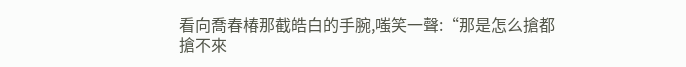看向喬春椿那截皓白的手腕,嗤笑一聲:“那是怎么搶都搶不來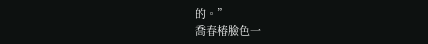的。”
喬春椿臉色一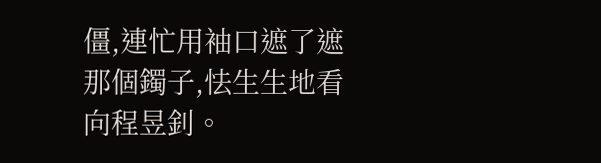僵,連忙用袖口遮了遮那個鐲子,怯生生地看向程昱釗。